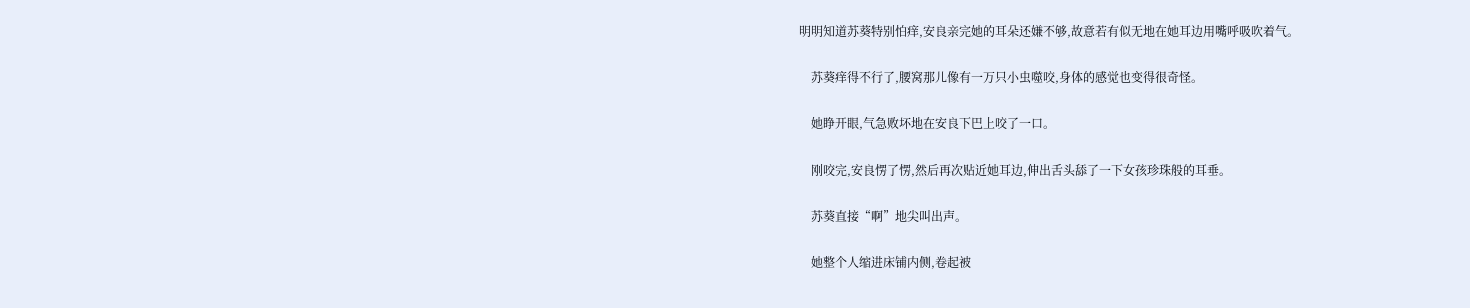明明知道苏葵特别怕痒,安良亲完她的耳朵还嫌不够,故意若有似无地在她耳边用嘴呼吸吹着气。

    苏葵痒得不行了,腰窝那儿像有一万只小虫噬咬,身体的感觉也变得很奇怪。

    她睁开眼,气急败坏地在安良下巴上咬了一口。

    刚咬完,安良愣了愣,然后再次贴近她耳边,伸出舌头舔了一下女孩珍珠般的耳垂。

    苏葵直接“啊”地尖叫出声。

    她整个人缩进床铺内侧,卷起被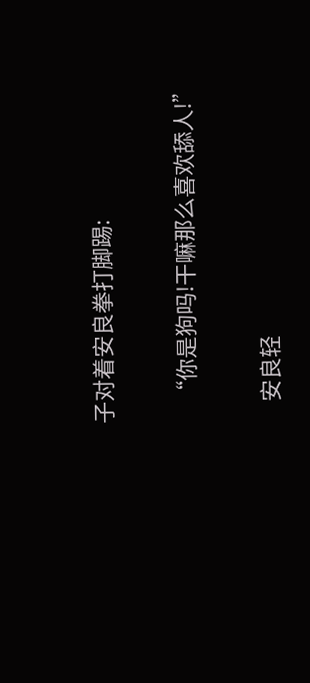子对着安良拳打脚踢:

    “你是狗吗!干嘛那么喜欢舔人!”

    安良轻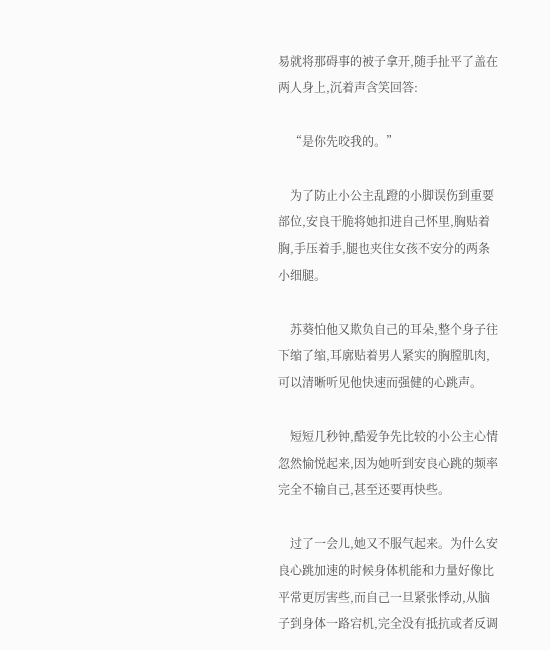易就将那碍事的被子拿开,随手扯平了盖在两人身上,沉着声含笑回答:

    “是你先咬我的。”

    为了防止小公主乱蹬的小脚误伤到重要部位,安良干脆将她扣进自己怀里,胸贴着胸,手压着手,腿也夹住女孩不安分的两条小细腿。

    苏葵怕他又欺负自己的耳朵,整个身子往下缩了缩,耳廓贴着男人紧实的胸膛肌肉,可以清晰听见他快速而强健的心跳声。

    短短几秒钟,酷爱争先比较的小公主心情忽然愉悦起来,因为她听到安良心跳的频率完全不输自己,甚至还要再快些。

    过了一会儿,她又不服气起来。为什么安良心跳加速的时候身体机能和力量好像比平常更厉害些,而自己一旦紧张悸动,从脑子到身体一路宕机,完全没有抵抗或者反调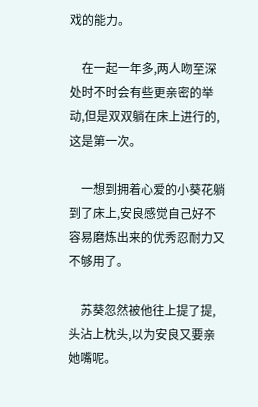戏的能力。

    在一起一年多,两人吻至深处时不时会有些更亲密的举动,但是双双躺在床上进行的,这是第一次。

    一想到拥着心爱的小葵花躺到了床上,安良感觉自己好不容易磨炼出来的优秀忍耐力又不够用了。

    苏葵忽然被他往上提了提,头沾上枕头,以为安良又要亲她嘴呢。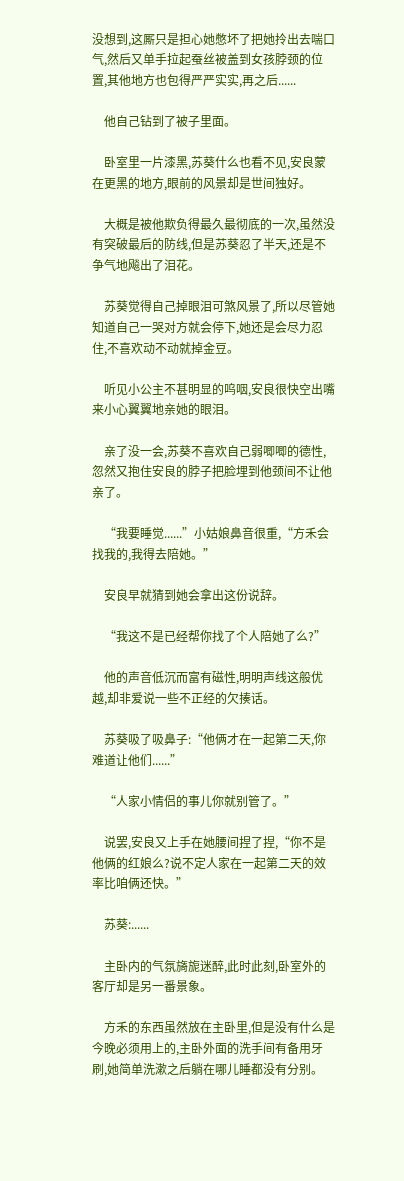没想到,这厮只是担心她憋坏了把她拎出去喘口气,然后又单手拉起蚕丝被盖到女孩脖颈的位置,其他地方也包得严严实实,再之后......

    他自己钻到了被子里面。

    卧室里一片漆黑,苏葵什么也看不见,安良蒙在更黑的地方,眼前的风景却是世间独好。

    大概是被他欺负得最久最彻底的一次,虽然没有突破最后的防线,但是苏葵忍了半天,还是不争气地飚出了泪花。

    苏葵觉得自己掉眼泪可煞风景了,所以尽管她知道自己一哭对方就会停下,她还是会尽力忍住,不喜欢动不动就掉金豆。

    听见小公主不甚明显的呜咽,安良很快空出嘴来小心翼翼地亲她的眼泪。

    亲了没一会,苏葵不喜欢自己弱唧唧的德性,忽然又抱住安良的脖子把脸埋到他颈间不让他亲了。

    “我要睡觉......”小姑娘鼻音很重,“方禾会找我的,我得去陪她。”

    安良早就猜到她会拿出这份说辞。

    “我这不是已经帮你找了个人陪她了么?”

    他的声音低沉而富有磁性,明明声线这般优越,却非爱说一些不正经的欠揍话。

    苏葵吸了吸鼻子:“他俩才在一起第二天,你难道让他们......”

    “人家小情侣的事儿你就别管了。”

    说罢,安良又上手在她腰间捏了捏,“你不是他俩的红娘么?说不定人家在一起第二天的效率比咱俩还快。”

    苏葵:......

    主卧内的气氛旖旎迷醉,此时此刻,卧室外的客厅却是另一番景象。

    方禾的东西虽然放在主卧里,但是没有什么是今晚必须用上的,主卧外面的洗手间有备用牙刷,她简单洗漱之后躺在哪儿睡都没有分别。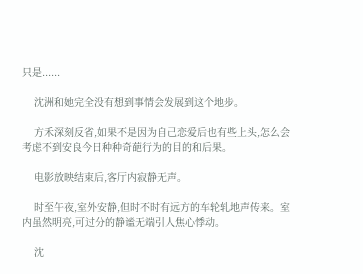只是......

    沈洲和她完全没有想到事情会发展到这个地步。

    方禾深刻反省,如果不是因为自己恋爱后也有些上头,怎么会考虑不到安良今日种种奇葩行为的目的和后果。

    电影放映结束后,客厅内寂静无声。

    时至午夜,室外安静,但时不时有远方的车轮轧地声传来。室内虽然明亮,可过分的静谧无端引人焦心悸动。

    沈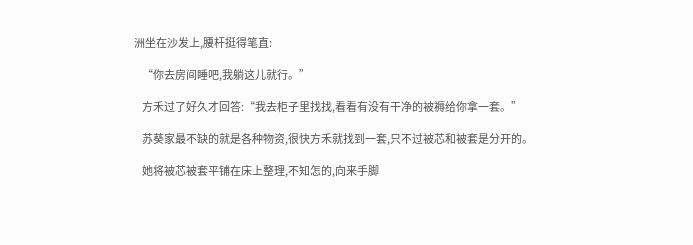洲坐在沙发上,腰杆挺得笔直:

    “你去房间睡吧,我躺这儿就行。”

    方禾过了好久才回答:“我去柜子里找找,看看有没有干净的被褥给你拿一套。”

    苏葵家最不缺的就是各种物资,很快方禾就找到一套,只不过被芯和被套是分开的。

    她将被芯被套平铺在床上整理,不知怎的,向来手脚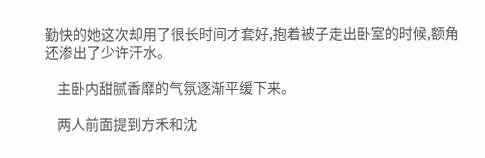勤快的她这次却用了很长时间才套好,抱着被子走出卧室的时候,额角还渗出了少许汗水。

    主卧内甜腻香靡的气氛逐渐平缓下来。

    两人前面提到方禾和沈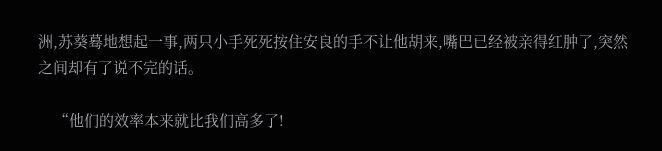洲,苏葵蓦地想起一事,两只小手死死按住安良的手不让他胡来,嘴巴已经被亲得红肿了,突然之间却有了说不完的话。

    “他们的效率本来就比我们高多了!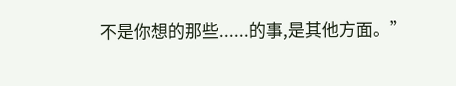不是你想的那些......的事,是其他方面。”